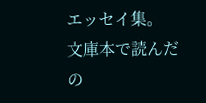エッセイ集。
文庫本で読んだの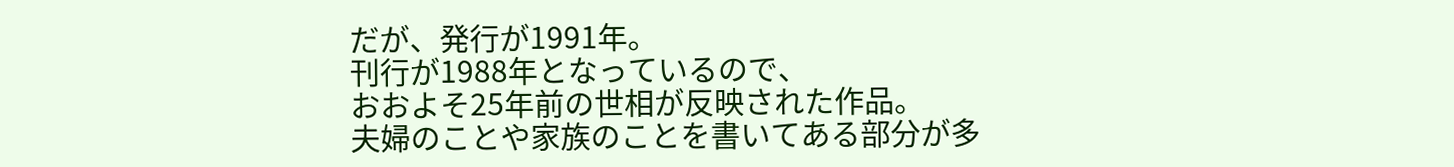だが、発行が1991年。
刊行が1988年となっているので、
おおよそ25年前の世相が反映された作品。
夫婦のことや家族のことを書いてある部分が多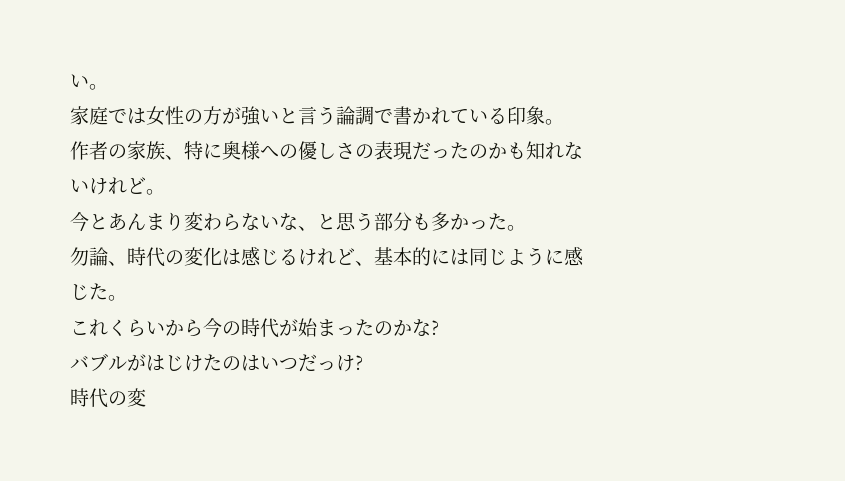い。
家庭では女性の方が強いと言う論調で書かれている印象。
作者の家族、特に奥様への優しさの表現だったのかも知れないけれど。
今とあんまり変わらないな、と思う部分も多かった。
勿論、時代の変化は感じるけれど、基本的には同じように感じた。
これくらいから今の時代が始まったのかな?
バブルがはじけたのはいつだっけ?
時代の変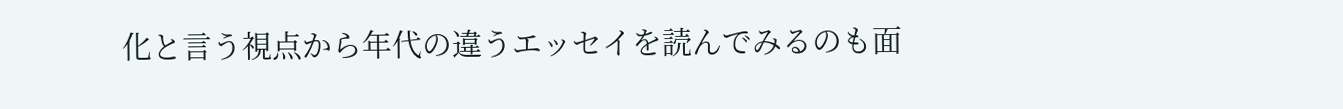化と言う視点から年代の違うエッセイを読んでみるのも面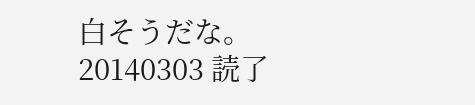白そうだな。
20140303 読了